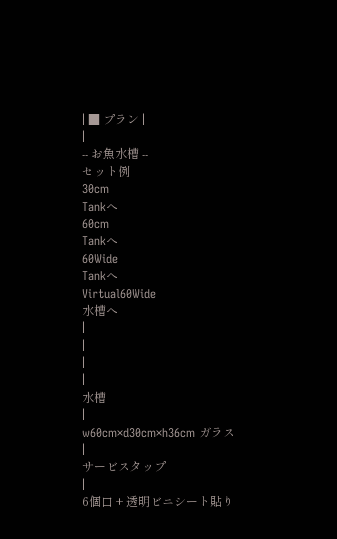| ■ プラン |
|
-- お魚水槽 --
セット例
30cm
Tankへ
60cm
Tankへ
60Wide
Tankへ
Virtual60Wide
水槽へ
|
|
|
|
水槽
|
w60cm×d30cm×h36cm ガラス
|
サービスタップ
|
6個口 + 透明ビニシート貼り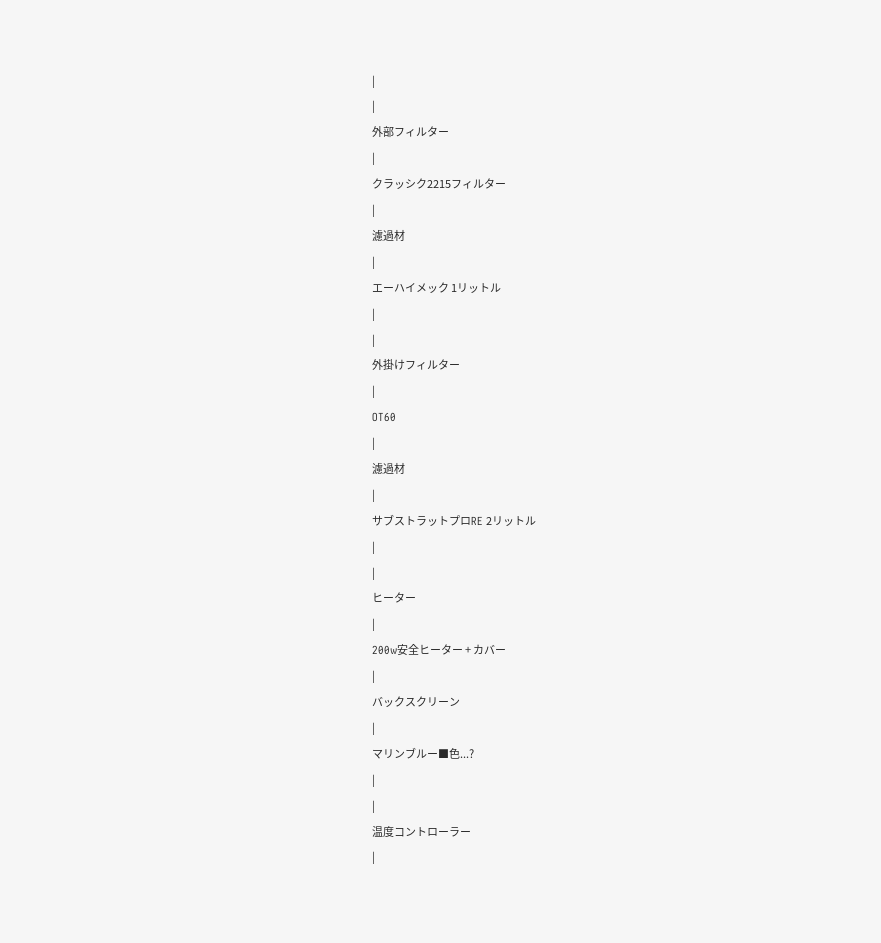|
|
外部フィルター
|
クラッシク2215フィルター
|
濾過材
|
エーハイメック 1リットル
|
|
外掛けフィルター
|
OT60
|
濾過材
|
サブストラットプロRE 2リットル
|
|
ヒーター
|
200w安全ヒーター + カバー
|
バックスクリーン
|
マリンブルー■色...?
|
|
温度コントローラー
|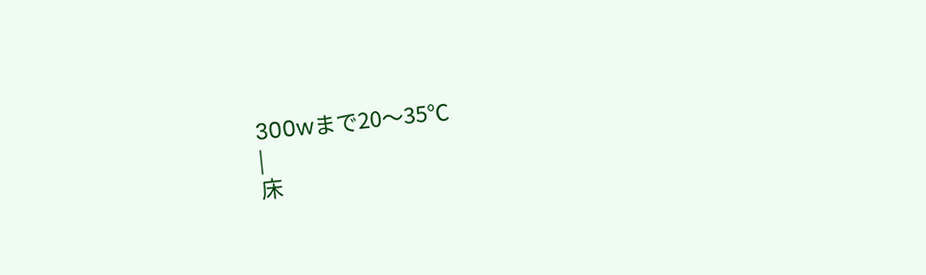300wまで20〜35℃
|
床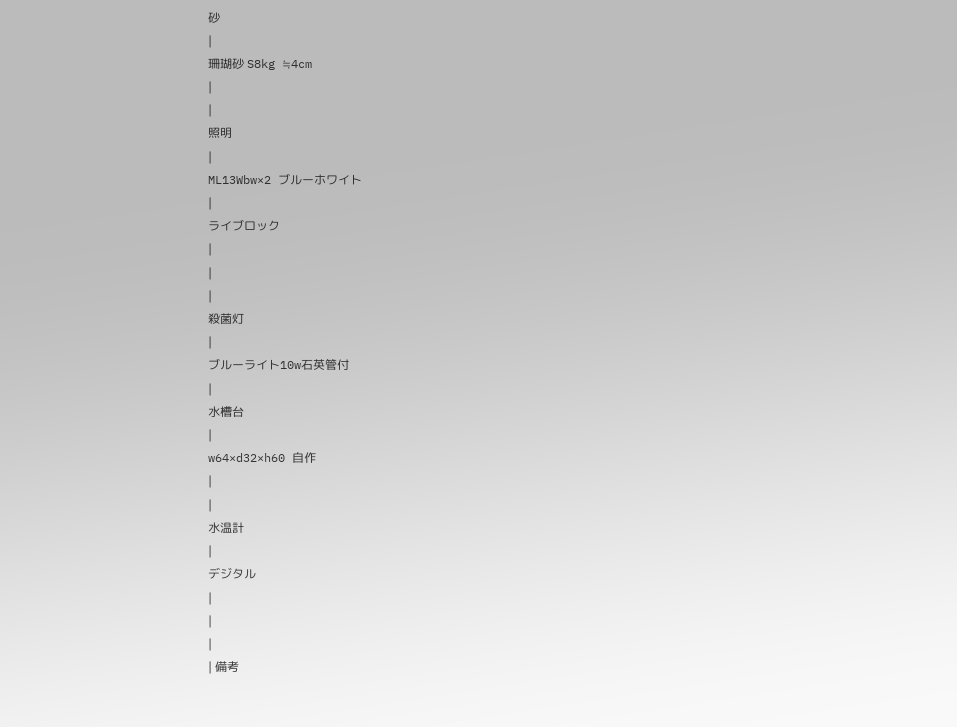砂
|
珊瑚砂 S8kg ≒4cm
|
|
照明
|
ML13Wbw×2 ブルーホワイト
|
ライブロック
|
|
|
殺菌灯
|
ブルーライト10w石英管付
|
水槽台
|
w64×d32×h60 自作
|
|
水温計
|
デジタル
|
|
|
| 備考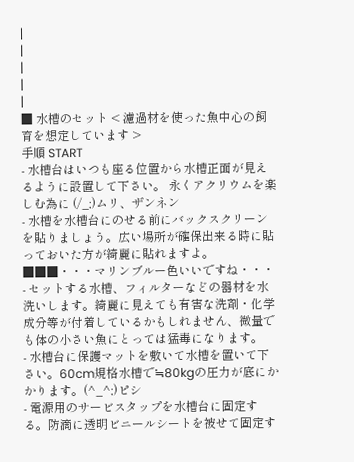|
|
|
|
|
■ 水槽のセット < 濾過材を使った魚中心の飼育を想定しています >
手順 START
- 水槽台はいつも座る位置から水槽正面が見えるように設置して下さい。 永くアクリウムを楽しむ為に (/_;)ムリ、ザンネン
- 水槽を水槽台にのせる前にバックスクリーンを貼りましょう。広い場所が確保出来る時に貼っておいた方が綺麗に貼れますよ。 ■■■・・・マリンブルー色いいですね・・・
- セットする水槽、フィルターなどの器材を水洗いします。綺麗に見えても有害な洗剤・化学成分等が付着しているかもしれません、微量でも体の小さい魚にとっては猛毒になります。
- 水槽台に保護マットを敷いて水槽を置いて下さい。60cm規格水槽で≒80kgの圧力が底にかかります。(^_^;)ピシ
- 電源用のサービスタップを水槽台に固定する。防滴に透明ビニールシートを被せて固定す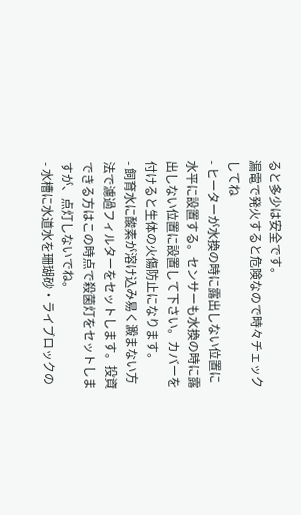ると多少は安全です。
漏電で発火すると危険なので時々チェックしてね
- ヒーターが水換の時に露出しない位置に水平に設置する。センサーも水換の時に露出しない位置に設置して下さい。カバーを付けると生体の火傷防止になります。
- 飼育水に酸素が溶け込み易く澱まない方法で濾過フィルターをセットします。投資できる方はこの時点で殺菌灯をセットしますが、点灯しないでね。
- 水槽に水道水を珊瑚砂・ライブロックの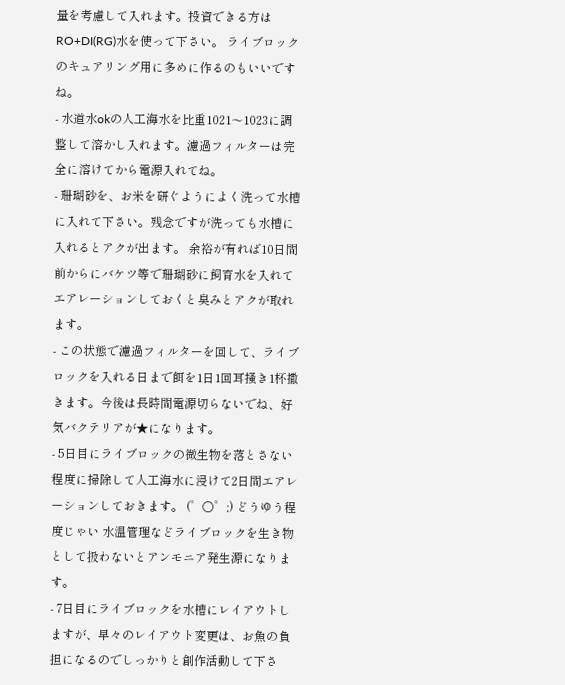量を考慮して入れます。投資できる方はRO+DI(RG)水を使って下さい。 ライブロックのキュアリング用に多めに作るのもいいですね。
- 水道水okの人工海水を比重1021〜1023に調整して溶かし入れます。濾過フィルターは完全に溶けてから電源入れてね。
- 珊瑚砂を、お米を研ぐようによく洗って水槽に入れて下さい。残念ですが洗っても水槽に入れるとアクが出ます。 余裕が有れば10日間前からにバケツ等で珊瑚砂に飼育水を入れてエアレーションしておくと臭みとアクが取れます。
- この状態で濾過フィルターを回して、ライブロックを入れる日まで餌を1日1回耳掻き1杯撒きます。今後は長時間電源切らないでね、好気バクテリアが★になります。
- 5日目にライブロックの微生物を落とさない程度に掃除して人工海水に浸けて2日間エアレーションしておきます。 (゜〇゜;) どうゆう程度じゃい 水温管理などライブロックを生き物として扱わないとアンモニア発生源になります。
- 7日目にライブロックを水槽にレイアウトしますが、早々のレイアウト変更は、お魚の負担になるのでしっかりと創作活動して下さ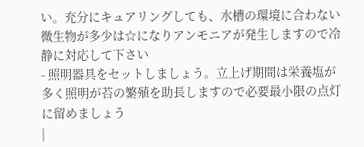い。充分にキュアリングしても、水槽の環境に合わない微生物が多少は☆になりアンモニアが発生しますので冷静に対応して下さい
- 照明器具をセットしましょう。立上げ期間は栄養塩が多く照明が苔の繁殖を助長しますので必要最小限の点灯に留めましょう
|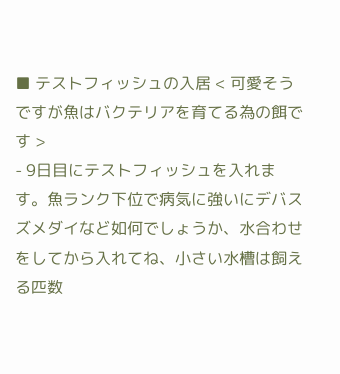■ テストフィッシュの入居 < 可愛そうですが魚はバクテリアを育てる為の餌です >
- 9日目にテストフィッシュを入れます。魚ランク下位で病気に強いにデバスズメダイなど如何でしょうか、水合わせをしてから入れてね、小さい水槽は飼える匹数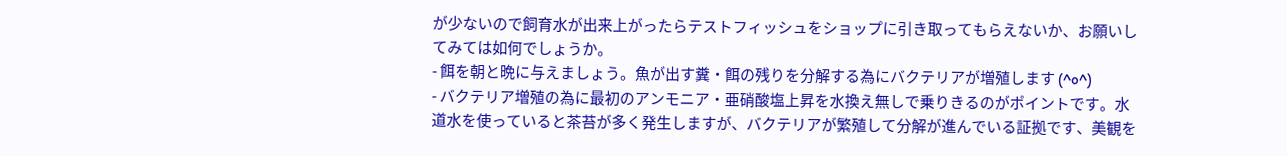が少ないので飼育水が出来上がったらテストフィッシュをショップに引き取ってもらえないか、お願いしてみては如何でしょうか。
- 餌を朝と晩に与えましょう。魚が出す糞・餌の残りを分解する為にバクテリアが増殖します (^o^)
- バクテリア増殖の為に最初のアンモニア・亜硝酸塩上昇を水換え無しで乗りきるのがポイントです。水道水を使っていると茶苔が多く発生しますが、バクテリアが繁殖して分解が進んでいる証拠です、美観を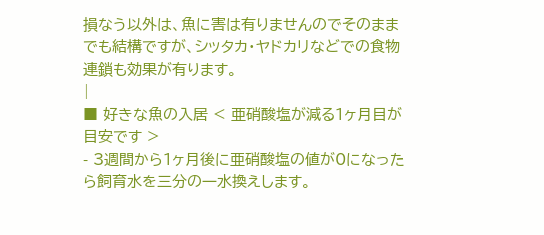損なう以外は、魚に害は有りませんのでそのままでも結構ですが、シッタカ・ヤドカリなどでの食物連鎖も効果が有ります。
|
■ 好きな魚の入居 < 亜硝酸塩が減る1ヶ月目が目安です >
- 3週間から1ヶ月後に亜硝酸塩の値が0になったら飼育水を三分の一水換えします。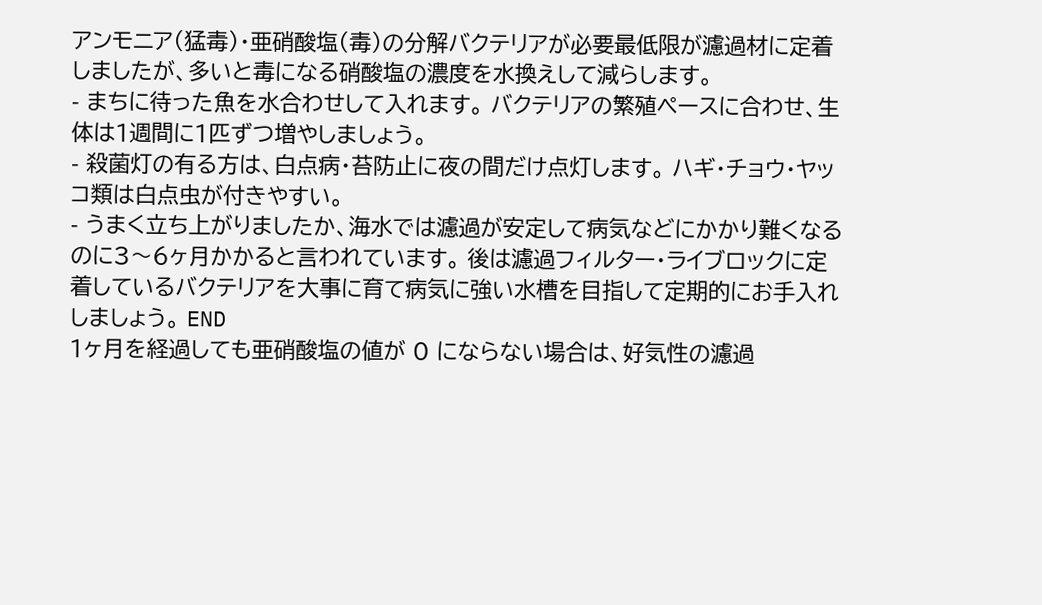アンモニア(猛毒)・亜硝酸塩(毒)の分解バクテリアが必要最低限が濾過材に定着しましたが、多いと毒になる硝酸塩の濃度を水換えして減らします。
- まちに待った魚を水合わせして入れます。 バクテリアの繁殖ペースに合わせ、生体は1週間に1匹ずつ増やしましょう。
- 殺菌灯の有る方は、白点病・苔防止に夜の間だけ点灯します。 ハギ・チョウ・ヤッコ類は白点虫が付きやすい。
- うまく立ち上がりましたか、海水では濾過が安定して病気などにかかり難くなるのに3〜6ヶ月かかると言われています。 後は濾過フィルター・ライブロックに定着しているバクテリアを大事に育て病気に強い水槽を目指して定期的にお手入れしましょう。 END
1ヶ月を経過しても亜硝酸塩の値が 0 にならない場合は、好気性の濾過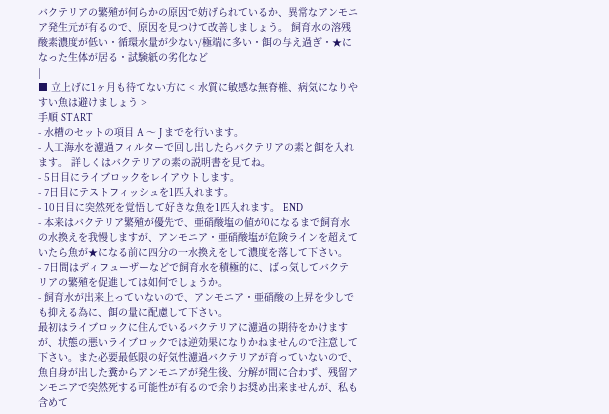バクテリアの繁殖が何らかの原因で妨げられているか、異常なアンモニア発生元が有るので、原因を見つけて改善しましょう。 飼育水の溶残酸素濃度が低い・循環水量が少ない/極端に多い・餌の与え過ぎ・★になった生体が居る・試験紙の劣化など
|
■ 立上げに1ヶ月も待てない方に < 水質に敏感な無脊椎、病気になりやすい魚は避けましょう >
手順 START
- 水槽のセットの項目 A 〜 J までを行います。
- 人工海水を濾過フィルターで回し出したらバクテリアの素と餌を入れます。 詳しくはバクテリアの素の説明書を見てね。
- 5日目にライブロックをレイアウトします。
- 7日目にテストフィッシュを1匹入れます。
- 10日目に突然死を覚悟して好きな魚を1匹入れます。 END
- 本来はバクテリア繁殖が優先で、亜硝酸塩の値が0になるまで飼育水の水換えを我慢しますが、アンモニア・亜硝酸塩が危険ラインを超えていたら魚が★になる前に四分の一水換えをして濃度を落して下さい。
- 7日間はディフューザーなどで飼育水を積極的に、ばっ気してバクテリアの繁殖を促進しては如何でしょうか。
- 飼育水が出来上っていないので、アンモニア・亜硝酸の上昇を少しでも抑える為に、餌の量に配慮して下さい。
最初はライブロックに住んでいるバクテリアに濾過の期待をかけますが、状態の悪いライブロックでは逆効果になりかねませんので注意して下さい。また必要最低限の好気性濾過バクテリアが育っていないので、魚自身が出した糞からアンモニアが発生後、分解が間に合わず、残留アンモニアで突然死する可能性が有るので余りお奨め出来ませんが、私も含めて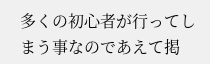多くの初心者が行ってしまう事なのであえて掲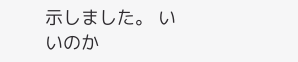示しました。 いいのか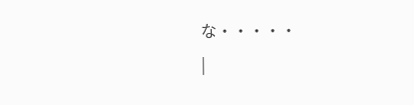な・・・・・
|